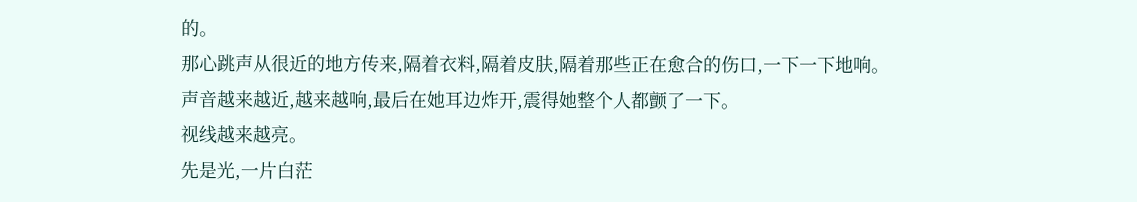的。
那心跳声从很近的地方传来,隔着衣料,隔着皮肤,隔着那些正在愈合的伤口,一下一下地响。
声音越来越近,越来越响,最后在她耳边炸开,震得她整个人都颤了一下。
视线越来越亮。
先是光,一片白茫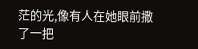茫的光,像有人在她眼前撒了一把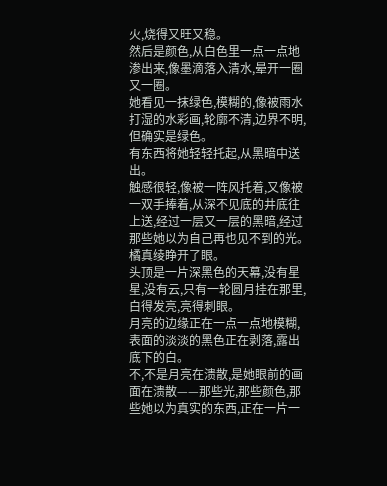火,烧得又旺又稳。
然后是颜色,从白色里一点一点地渗出来,像墨滴落入清水,晕开一圈又一圈。
她看见一抹绿色,模糊的,像被雨水打湿的水彩画,轮廓不清,边界不明,但确实是绿色。
有东西将她轻轻托起,从黑暗中送出。
触感很轻,像被一阵风托着,又像被一双手捧着,从深不见底的井底往上送,经过一层又一层的黑暗,经过那些她以为自己再也见不到的光。
橘真绫睁开了眼。
头顶是一片深黑色的天幕,没有星星,没有云,只有一轮圆月挂在那里,白得发亮,亮得刺眼。
月亮的边缘正在一点一点地模糊,表面的淡淡的黑色正在剥落,露出底下的白。
不,不是月亮在溃散,是她眼前的画面在溃散——那些光,那些颜色,那些她以为真实的东西,正在一片一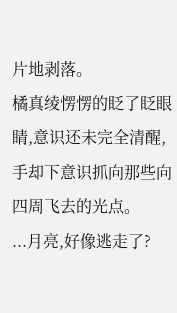片地剥落。
橘真绫愣愣的眨了眨眼睛,意识还未完全清醒,手却下意识抓向那些向四周飞去的光点。
...月亮,好像逃走了?